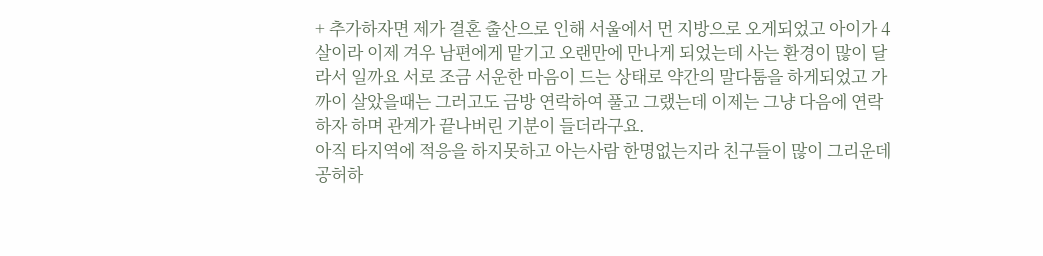+ 추가하자면 제가 결혼 출산으로 인해 서울에서 먼 지방으로 오게되었고 아이가 4살이라 이제 겨우 남편에게 맡기고 오랜만에 만나게 되었는데 사는 환경이 많이 달라서 일까요 서로 조금 서운한 마음이 드는 상태로 약간의 말다툼을 하게되었고 가까이 살았을때는 그러고도 금방 연락하여 풀고 그랬는데 이제는 그냥 다음에 연락하자 하며 관계가 끝나버린 기분이 들더라구요.
아직 타지역에 적응을 하지못하고 아는사람 한명없는지라 친구들이 많이 그리운데 공허하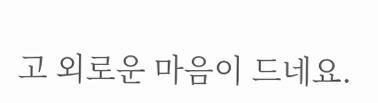고 외로운 마음이 드네요.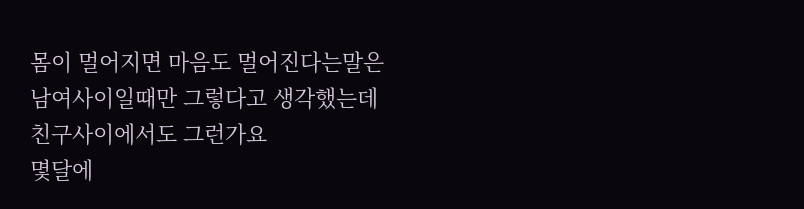몸이 멀어지면 마음도 멀어진다는말은
남여사이일때만 그렇다고 생각했는데
친구사이에서도 그런가요
몇달에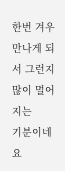한번 겨우 만나게 되서 그런지 많이 멀어지는
기분이네요